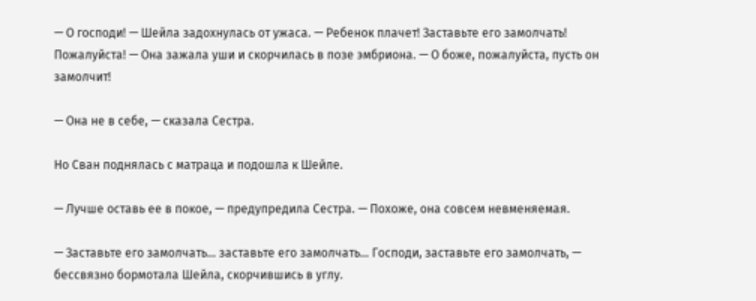— О господи! — Шейла задохнулась от ужаса. — Ребенок плачет! Заставьте его замолчать! Пожалуйста! — Она зажала уши и скорчилась в позе эмбриона. — О боже, пожалуйста, пусть он замолчит!

— Она не в себе, — сказала Сестра.

Но Сван поднялась с матраца и подошла к Шейле.

— Лучше оставь ее в покое, — предупредила Сестра. — Похоже, она совсем невменяемая.

— Заставьте его замолчать… заставьте его замолчать… Господи, заставьте его замолчать, — бессвязно бормотала Шейла, скорчившись в углу.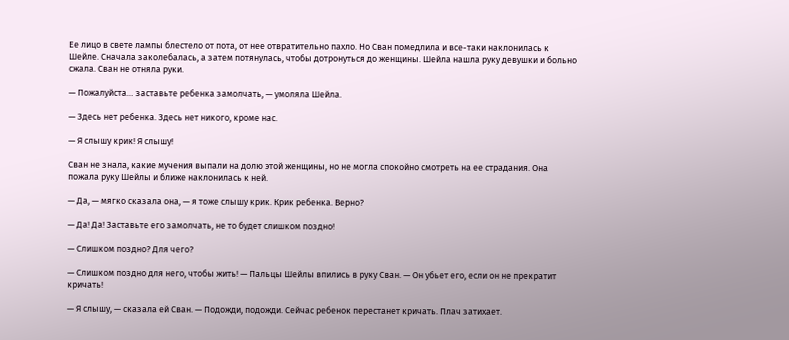Ее лицо в свете лампы блестело от пота, от нее отвратительно пахло. Но Сван помедлила и все-таки наклонилась к Шейле. Сначала заколебалась, а затем потянулась, чтобы дотронуться до женщины. Шейла нашла руку девушки и больно сжала. Сван не отняла руки.

— Пожалуйста… заставьте ребенка замолчать, — умоляла Шейла.

— Здесь нет ребенка. Здесь нет никого, кроме нас.

— Я слышу крик! Я слышу!

Сван не знала, какие мучения выпали на долю этой женщины, но не могла спокойно смотреть на ее страдания. Она пожала руку Шейлы и ближе наклонилась к ней.

— Да, — мягко сказала она, — я тоже слышу крик. Крик ребенка. Верно?

— Да! Да! Заставьте его замолчать, не то будет слишком поздно!

— Слишком поздно? Для чего?

— Слишком поздно для него, чтобы жить! — Пальцы Шейлы впились в руку Сван. — Он убьет его, если он не прекратит кричать!

— Я слышу, — сказала ей Сван. — Подожди, подожди. Сейчас ребенок перестанет кричать. Плач затихает.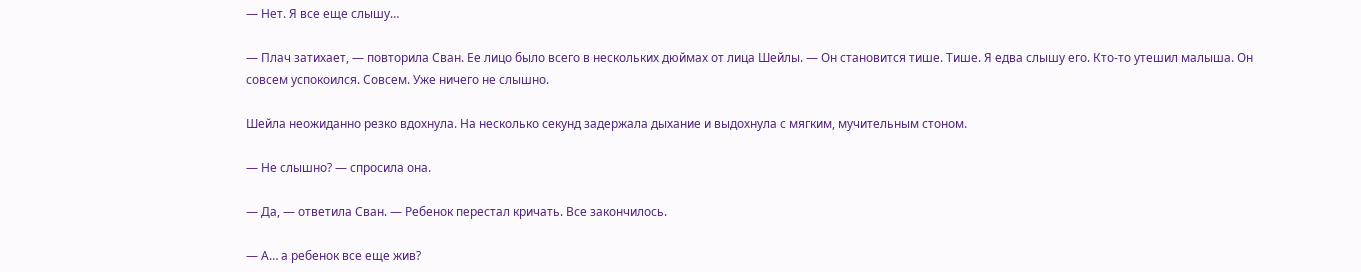— Нет. Я все еще слышу…

— Плач затихает, — повторила Сван. Ее лицо было всего в нескольких дюймах от лица Шейлы. — Он становится тише. Тише. Я едва слышу его. Кто-то утешил малыша. Он совсем успокоился. Совсем. Уже ничего не слышно.

Шейла неожиданно резко вдохнула. На несколько секунд задержала дыхание и выдохнула с мягким, мучительным стоном.

— Не слышно? — спросила она.

— Да, — ответила Сван. — Ребенок перестал кричать. Все закончилось.

— А… а ребенок все еще жив?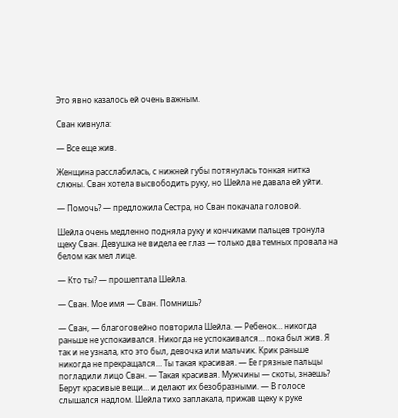Это явно казалось ей очень важным.

Сван кивнула:

— Все еще жив.

Женщина расслабилась, с нижней губы потянулась тонкая нитка слюны. Сван хотела высвободить руку, но Шейла не давала ей уйти.

— Помочь? — предложила Сестра, но Сван покачала головой.

Шейла очень медленно подняла руку и кончиками пальцев тронула щеку Сван. Девушка не видела ее глаз — только два темных провала на белом как мел лице.

— Кто ты? — прошептала Шейла.

— Сван. Мое имя — Сван. Помнишь?

— Сван, — благоговейно повторила Шейла. — Ребенок… никогда раньше не успокаивался. Никогда не успокаивался… пока был жив. Я так и не узнала, кто это был, девочка или мальчик. Крик раньше никогда не прекращался… Ты такая красивая. — Ее грязные пальцы погладили лицо Сван. — Такая красивая. Мужчины — скоты, знаешь? Берут красивые вещи… и делают их безобразными. — В голосе слышался надлом. Шейла тихо заплакала, прижав щеку к руке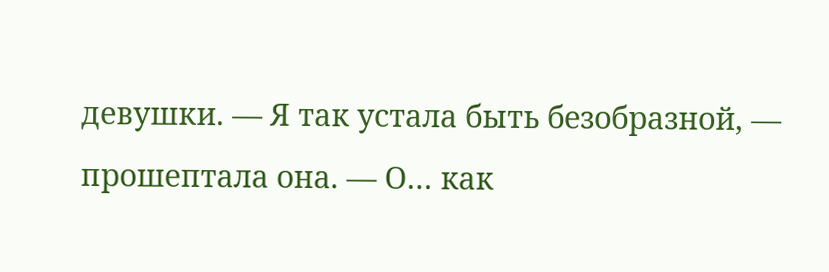девушки. — Я так устала быть безобразной, — прошептала она. — О… как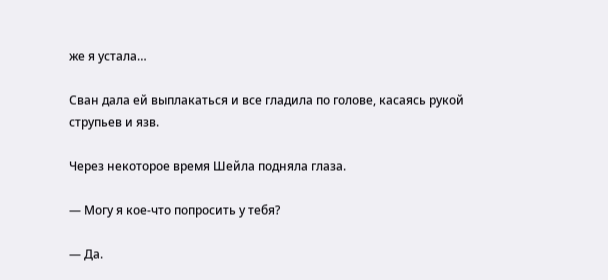же я устала…

Сван дала ей выплакаться и все гладила по голове, касаясь рукой струпьев и язв.

Через некоторое время Шейла подняла глаза.

— Могу я кое-что попросить у тебя?

— Да.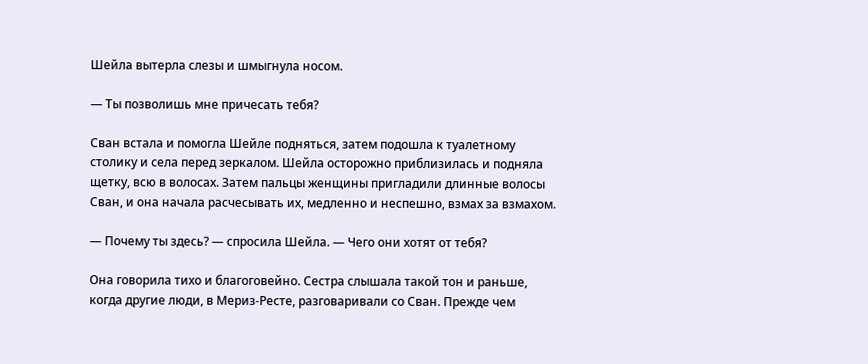Шейла вытерла слезы и шмыгнула носом.

— Ты позволишь мне причесать тебя?

Сван встала и помогла Шейле подняться, затем подошла к туалетному столику и села перед зеркалом. Шейла осторожно приблизилась и подняла щетку, всю в волосах. Затем пальцы женщины пригладили длинные волосы Сван, и она начала расчесывать их, медленно и неспешно, взмах за взмахом.

— Почему ты здесь? — спросила Шейла. — Чего они хотят от тебя?

Она говорила тихо и благоговейно. Сестра слышала такой тон и раньше, когда другие люди, в Мериз-Ресте, разговаривали со Сван. Прежде чем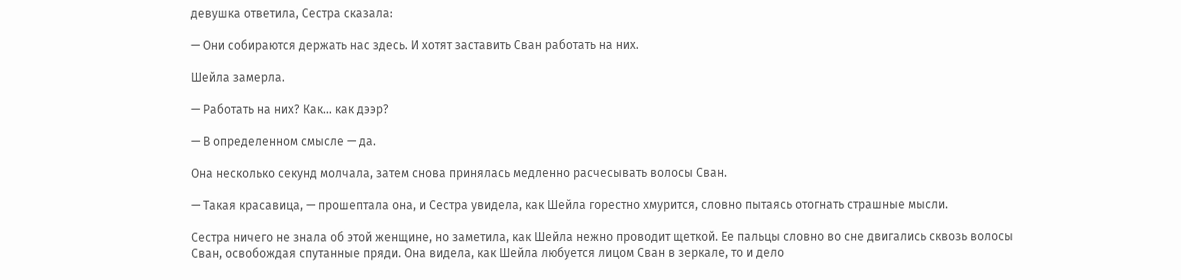девушка ответила, Сестра сказала:

— Они собираются держать нас здесь. И хотят заставить Сван работать на них.

Шейла замерла.

— Работать на них? Как… как дээр?

— В определенном смысле — да.

Она несколько секунд молчала, затем снова принялась медленно расчесывать волосы Сван.

— Такая красавица, — прошептала она, и Сестра увидела, как Шейла горестно хмурится, словно пытаясь отогнать страшные мысли.

Сестра ничего не знала об этой женщине, но заметила, как Шейла нежно проводит щеткой. Ее пальцы словно во сне двигались сквозь волосы Сван, освобождая спутанные пряди. Она видела, как Шейла любуется лицом Сван в зеркале, то и дело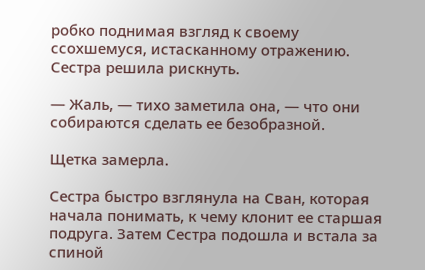робко поднимая взгляд к своему ссохшемуся, истасканному отражению. Сестра решила рискнуть.

— Жаль, — тихо заметила она, — что они собираются сделать ее безобразной.

Щетка замерла.

Сестра быстро взглянула на Сван, которая начала понимать, к чему клонит ее старшая подруга. Затем Сестра подошла и встала за спиной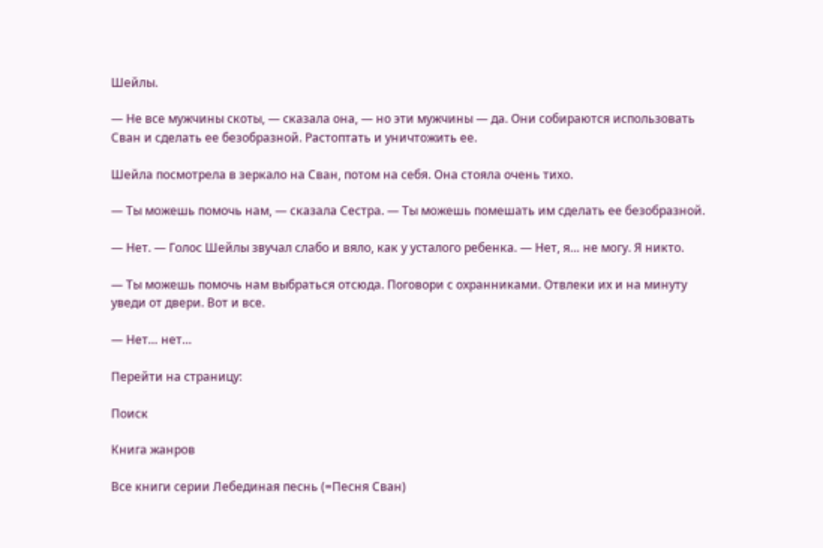Шейлы.

— Не все мужчины скоты, — сказала она, — но эти мужчины — да. Они собираются использовать Сван и сделать ее безобразной. Растоптать и уничтожить ее.

Шейла посмотрела в зеркало на Сван, потом на себя. Она стояла очень тихо.

— Ты можешь помочь нам, — сказала Сестра. — Ты можешь помешать им сделать ее безобразной.

— Нет. — Голос Шейлы звучал слабо и вяло, как у усталого ребенка. — Нет, я… не могу. Я никто.

— Ты можешь помочь нам выбраться отсюда. Поговори с охранниками. Отвлеки их и на минуту уведи от двери. Вот и все.

— Нет… нет…

Перейти на страницу:

Поиск

Книга жанров

Все книги серии Лебединая песнь (=Песня Сван)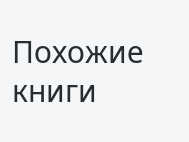Похожие книги